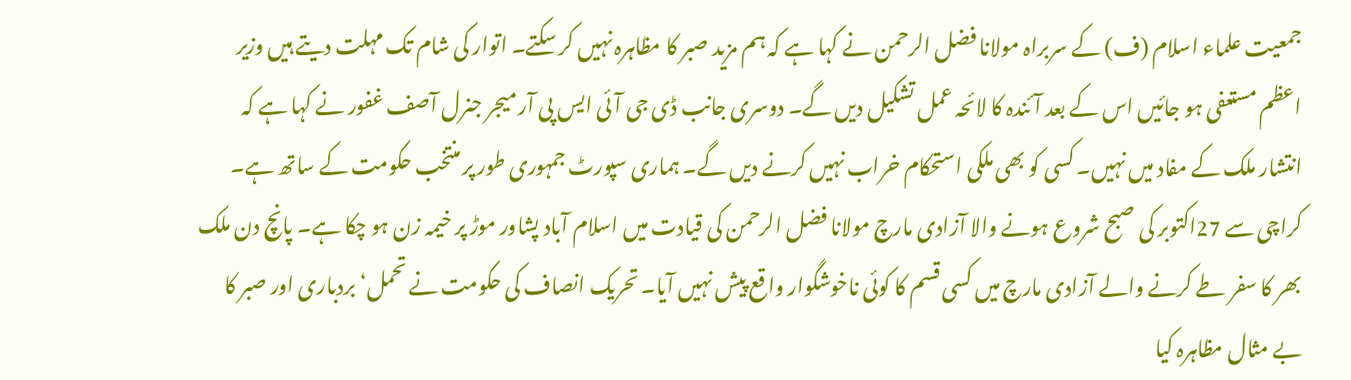جمعیت علماء اسلام (ف) کے سربراہ مولانا فضل الرحمن نے کہا ہے کہ ہم مزید صبر کا مظاہرہ نہیں کر سکتے۔ اتوار کی شام تک مہلت دیتے ہیں وزیر اعظم مستعفی ہو جائیں اس کے بعد آئندہ کا لائحہ عمل تشکیل دیں گے۔ دوسری جانب ڈی جی آئی ایس پی آر میجر جنرل آصف غفور نے کہا ہے کہ انتشار ملک کے مفاد میں نہیں۔ کسی کو بھی ملکی استحکام خراب نہیں کرنے دیں گے۔ ہماری سپورٹ جمہوری طور پر منتخب حکومت کے ساتھ ہے۔ کراچی سے 27اکتوبر کی صبح شروع ہونے والا آزادی مارچ مولانا فضل الرحمن کی قیادت میں اسلام آباد پشاور موڑ پر خیمہ زن ہو چکا ہے۔ پانچ دن ملک بھر کا سفر طے کرنے والے آزادی مارچ میں کسی قسم کا کوئی ناخوشگوار واقع پیش نہیں آیا۔ تحریک انصاف کی حکومت نے تحمل‘ بردباری اور صبر کا بے مثال مظاہرہ کیا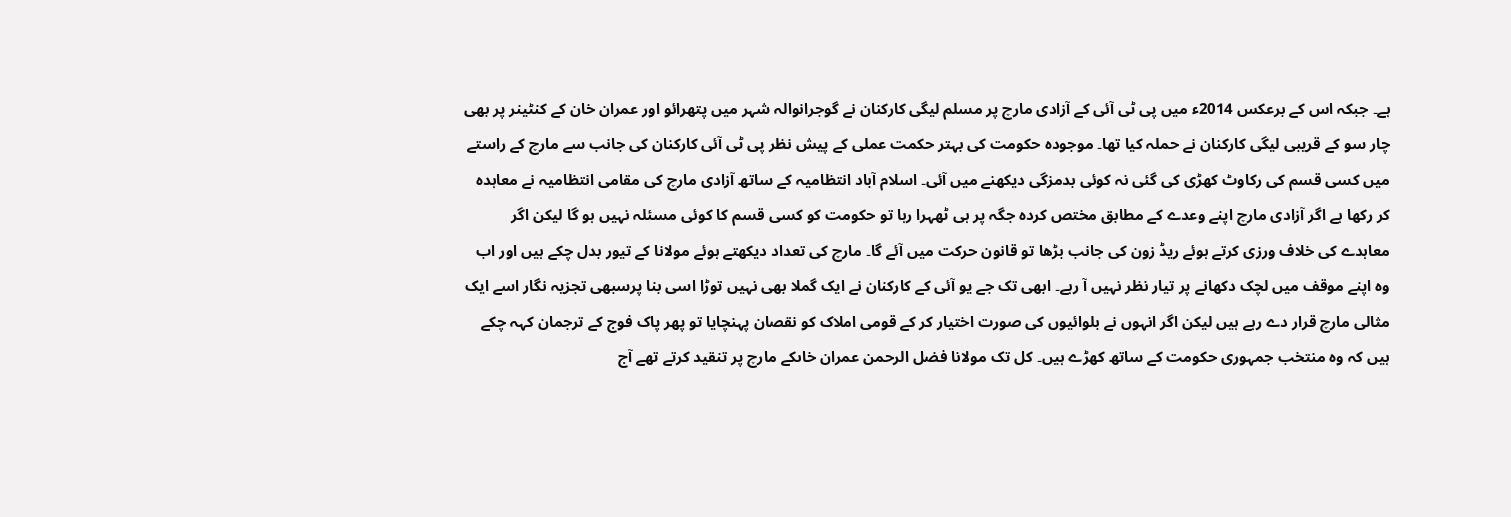ہے۔ جبکہ اس کے برعکس 2014ء میں پی ٹی آئی کے آزادی مارچ پر مسلم لیگی کارکنان نے گوجرانوالہ شہر میں پتھرائو اور عمران خان کے کنٹینر پر بھی چار سو کے قریبی لیگی کارکنان نے حملہ کیا تھا۔ موجودہ حکومت کی بہتر حکمت عملی کے پیش نظر پی ٹی آئی کارکنان کی جانب سے مارچ کے راستے میں کسی قسم کی رکاوٹ کھڑی کی گئی نہ کوئی بدمزگی دیکھنے میں آئی۔ اسلام آباد انتظامیہ کے ساتھ آزادی مارچ کی مقامی انتظامیہ نے معاہدہ کر رکھا ہے اگر آزادی مارچ اپنے وعدے کے مطابق مختص کردہ جگہ پر ہی ٹھہرا رہا تو حکومت کو کسی قسم کا کوئی مسئلہ نہیں ہو گا لیکن اگر معاہدے کی خلاف ورزی کرتے ہوئے ریڈ زون کی جانب بڑھا تو قانون حرکت میں آئے گا۔ مارچ کی تعداد دیکھتے ہوئے مولانا کے تیور بدل چکے ہیں اور اب وہ اپنے موقف میں لچک دکھانے پر تیار نظر نہیں آ رہے۔ ابھی تک جے یو آئی کے کارکنان نے ایک گملا بھی نہیں توڑا اسی بنا پرسبھی تجزیہ نگار اسے ایک مثالی مارچ قرار دے رہے ہیں لیکن اگر انہوں نے بلوائیوں کی صورت اختیار کر کے قومی املاک کو نقصان پہنچایا تو پھر پاک فوج کے ترجمان کہہ چکے ہیں کہ وہ منتخب جمہوری حکومت کے ساتھ کھڑے ہیں۔ کل تک مولانا فضل الرحمن عمران خاںکے مارچ پر تنقید کرتے تھے آج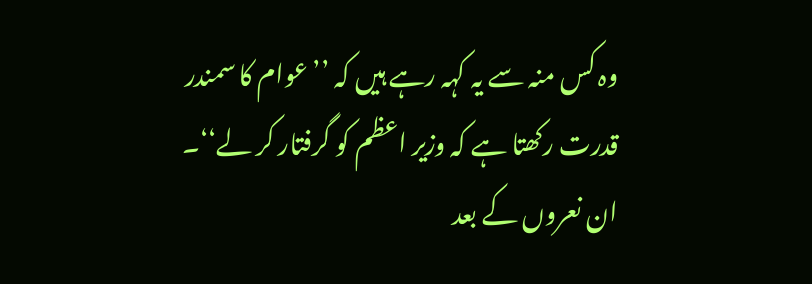وہ کس منہ سے یہ کہہ رہے ہیں کہ ’’عوام کا سمندر قدرت رکھتا ہے کہ وزیر اعظم کو گرفتار کر لے‘‘۔ ان نعروں کے بعد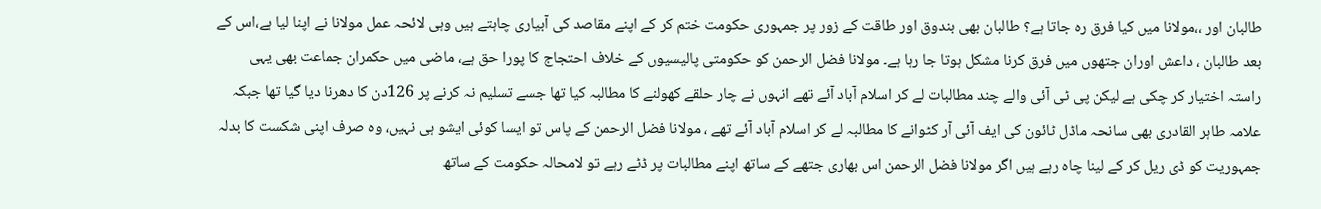طالبان اور ،،مولانا میں کیا فرق رہ جاتا ہے؟ طالبان بھی بندوق اور طاقت کے زور پر جمہوری حکومت ختم کر کے اپنے مقاصد کی آبیاری چاہتے ہیں وہی لائحہ عمل مولانا نے اپنا لیا ہے،اس کے بعد طالبان ، داعش اوران جتھوں میں فرق کرنا مشکل ہوتا جا رہا ہے۔ مولانا فضل الرحمن کو حکومتی پالیسیوں کے خلاف احتجاج کا پورا حق ہے، ماضی میں حکمران جماعت بھی یہی راستہ اختیار کر چکی ہے لیکن پی ٹی آئی والے چند مطالبات لے کر اسلام آباد آئے تھے انہوں نے چار حلقے کھولنے کا مطالبہ کیا تھا جسے تسلیم نہ کرنے پر 126دن کا دھرنا دیا گیا تھا جبکہ علامہ طاہر القادری بھی سانحہ ماڈل ٹائون کی ایف آئی آر کٹوانے کا مطالبہ لے کر اسلام آباد آئے تھے ، مولانا فضل الرحمن کے پاس تو ایسا کوئی ایشو ہی نہیں، وہ صرف اپنی شکست کا بدلہ جمہوریت کو ڈی ریل کر کے لینا چاہ رہے ہیں اگر مولانا فضل الرحمن اس بھاری جتھے کے ساتھ اپنے مطالبات پر ڈٹے رہے تو لامحالہ حکومت کے ساتھ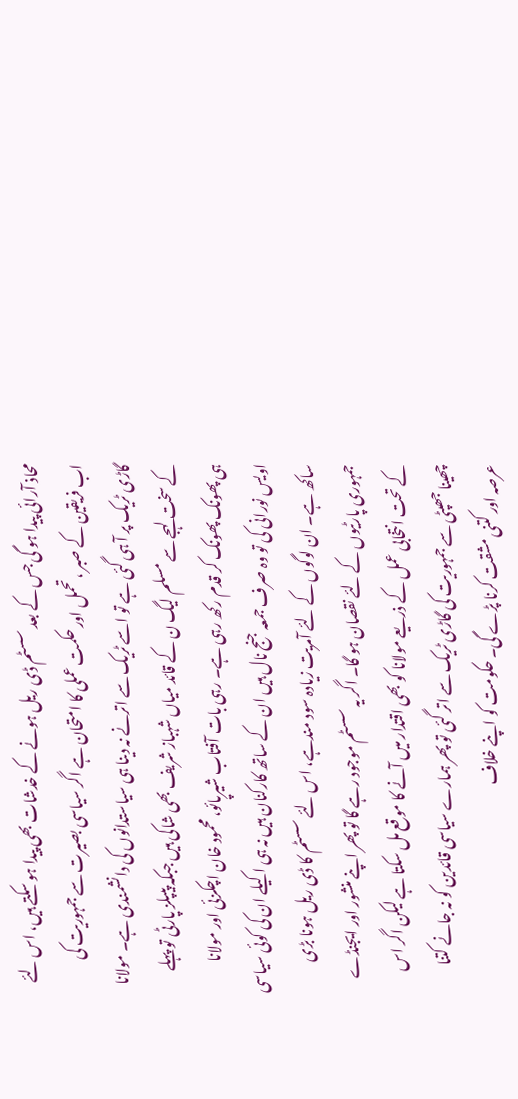محاذ آرائی پیدا ہو گی جس کے بعد سسٹم ڈی ریل ہونے کے خدشات بھی پیدا ہو سکتے ہیں، اس لئے اب فریقین کے صبر ،تحمل اور حکمت عملی کا امتحان ہے اگر سیاسی بصیرت سے جمہوریت کی گاڑی ٹریک پر آ ہی گئی ہے تو اسے ٹریک سے اترنے نہ دینا ہی سیاستدانوں کی دانشمندی ہے۔ مولانا کے سخت لہجے سے مسلم لیگ ن کے قائد میاں شہباز شریف بھی شاکی ہیں جبکہ پیپلز پارٹی تو پہلے ہی پھونک پھونک کر قدم رکھ رہی ہے۔ رہی بات آفتاب شیرپائو، محمود خان اچکزئی اور مولانا اویس نورانی کی تو وہ صرف جمعہ جنج نال ہیں ان کے ساتھ کارکنان ہیں نہ ہی اکیلے ان کی کوئی سیاسی ساکھ ہے۔ ان لوگوں کے لئے آمریت زیادہ سود مندہے، اس لئے سسٹم کا ڈی ریل ہونا بڑی جمہوری پارٹیوں کے لئے نقصان ہو گا۔ اگر یہ سسٹم موجود رہے گا تو پھر اپنے منشور اور ایجنڈے کے تحت انتخابی عمل کے ذریعے مولانا کو بھی اقتدار میں آنے کا موقع مل سکتا ہے لیکن اگر اس چھینا جھپٹی سے جمہوریت کی گاڑی ٹریک سے اتر گئی تو پھر ہمارے سیاسی قائدین کو نہ جانے کتنا عرصہ اور کتنی مشقت کرنا پڑے گی۔ حکومت کو اپنے خلاف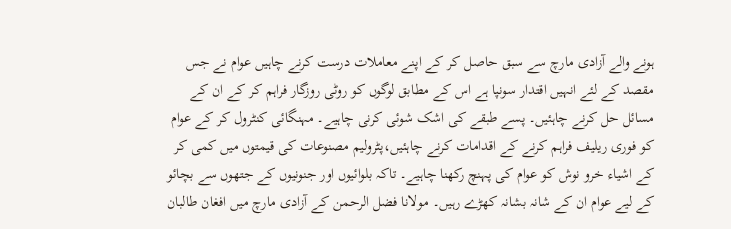ہونے والے آزادی مارچ سے سبق حاصل کر کے اپنے معاملات درست کرنے چاہیں عوام نے جس مقصد کے لئے انہیں اقتدار سونپا ہے اس کے مطابق لوگوں کو روٹی روزگار فراہم کر کے ان کے مسائل حل کرنے چاہئیں۔ پسے طبقے کی اشک شوئی کرنی چاہیے۔ مہنگائی کنٹرول کر کے عوام کو فوری ریلیف فراہم کرنے کے اقدامات کرنے چاہئیں،پٹرولیم مصنوعات کی قیمتوں میں کمی کر کے اشیاء خرو نوش کو عوام کی پہنچ رکھنا چاہیے۔ تاکہ بلوائیوں اور جنونیوں کے جتھوں سے بچائو کے لیے عوام ان کے شانہ بشانہ کھڑے رہیں۔ مولانا فضل الرحمن کے آزادی مارچ میں افغان طالبان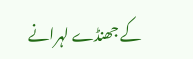کے جھنڈے لہرانے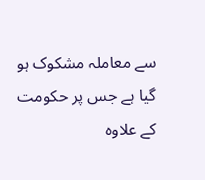سے معاملہ مشکوک ہو گیا ہے جس پر حکومت کے علاوہ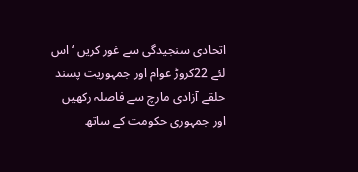اتحادی سنجیدگی سے غور کریں ‘اس لئے 22کروڑ عوام اور جمہوریت پسند حلقے آزادی مارچ سے فاصلہ رکھیں اور جمہوری حکومت کے ساتھ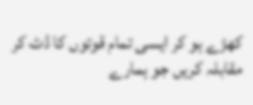کھڑے ہو کر ایسی تمام قوتوں کا ڈٹ کر مقابلہ کریں جو ہمارے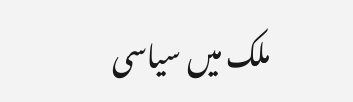ملک میں سیاسی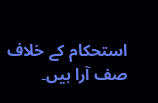استحکام کے خلاف صف آرا ہیں۔